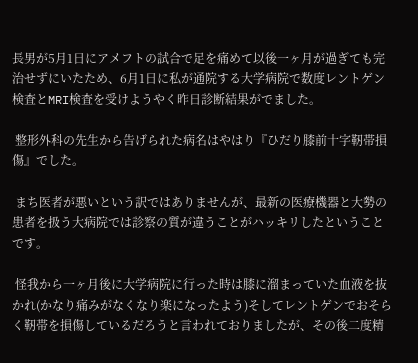長男が5月1日にアメフトの試合で足を痛めて以後一ヶ月が過ぎても完治せずにいたため、6月1日に私が通院する大学病院で数度レントゲン検査とMRI検査を受けようやく昨日診断結果がでました。

 整形外科の先生から告げられた病名はやはり『ひだり膝前十字靭帯損傷』でした。

 まち医者が悪いという訳ではありませんが、最新の医療機器と大勢の患者を扱う大病院では診察の質が違うことがハッキリしたということです。

 怪我から一ヶ月後に大学病院に行った時は膝に溜まっていた血液を抜かれ(かなり痛みがなくなり楽になったよう)そしてレントゲンでおそらく靭帯を損傷しているだろうと言われておりましたが、その後二度精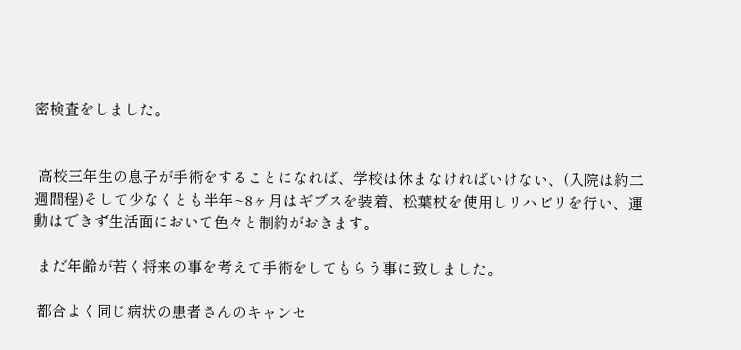密検査をしました。


 高校三年生の息子が手術をすることになれば、学校は休まなければいけない、(入院は約二週間程)そして少なくとも半年~8ヶ月はギブスを装着、松葉杖を使用しリハビリを行い、運動はできず生活面において色々と制約がおきます。

 まだ年齢が若く将来の事を考えて手術をしてもらう事に致しました。

 都合よく同じ病状の患者さんのキャンセ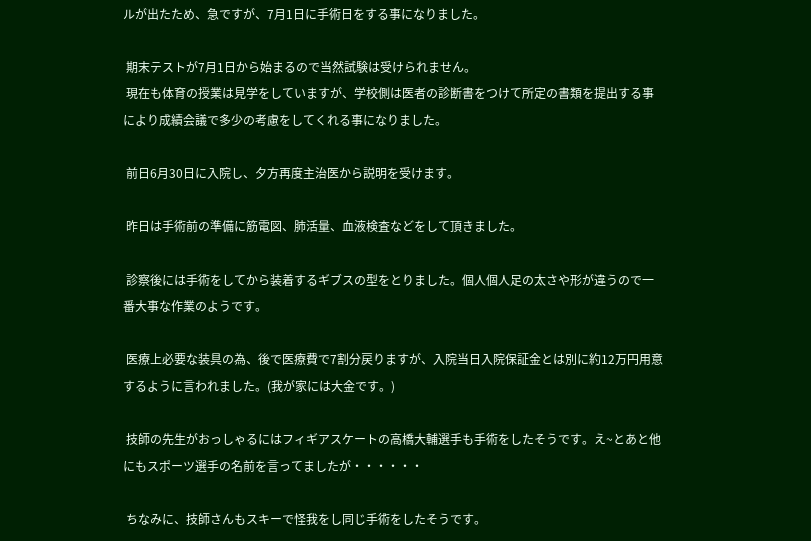ルが出たため、急ですが、7月1日に手術日をする事になりました。

 期末テストが7月1日から始まるので当然試験は受けられません。
 現在も体育の授業は見学をしていますが、学校側は医者の診断書をつけて所定の書類を提出する事により成績会議で多少の考慮をしてくれる事になりました。

 前日6月30日に入院し、夕方再度主治医から説明を受けます。

 昨日は手術前の準備に筋電図、肺活量、血液検査などをして頂きました。

 診察後には手術をしてから装着するギブスの型をとりました。個人個人足の太さや形が違うので一番大事な作業のようです。

 医療上必要な装具の為、後で医療費で7割分戻りますが、入院当日入院保証金とは別に約12万円用意するように言われました。(我が家には大金です。)

 技師の先生がおっしゃるにはフィギアスケートの高橋大輔選手も手術をしたそうです。え~とあと他にもスポーツ選手の名前を言ってましたが・・・・・・

 ちなみに、技師さんもスキーで怪我をし同じ手術をしたそうです。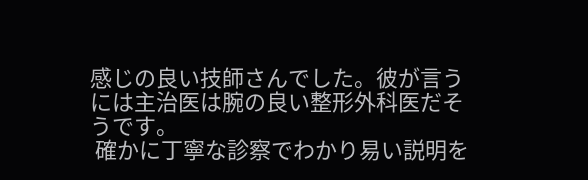感じの良い技師さんでした。彼が言うには主治医は腕の良い整形外科医だそうです。
 確かに丁寧な診察でわかり易い説明を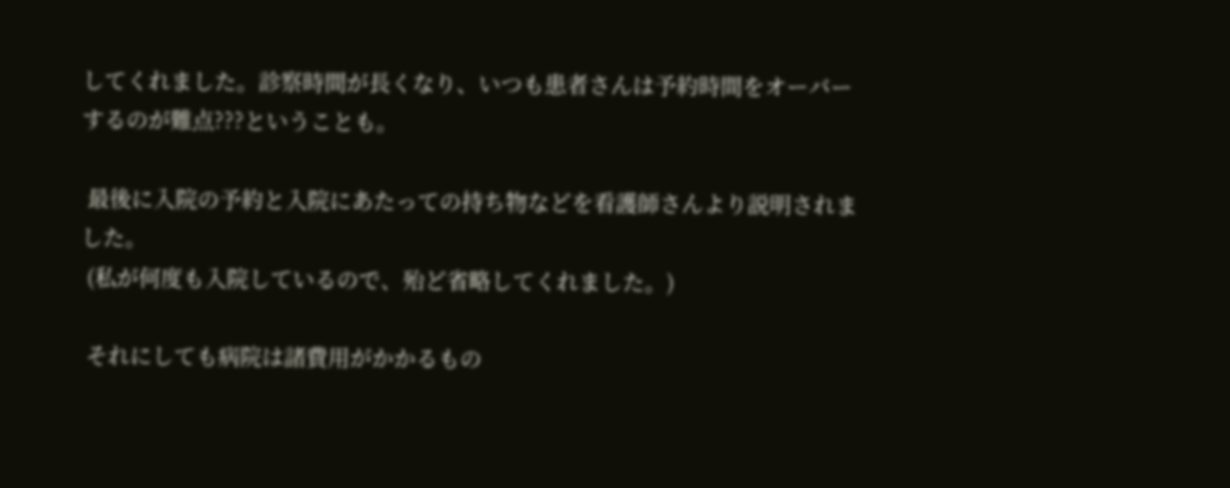してくれました。診察時間が長くなり、いつも患者さんは予約時間をオーバーするのが難点???ということも。

 最後に入院の予約と入院にあたっての持ち物などを看護師さんより説明されました。
 (私が何度も入院しているので、殆ど省略してくれました。)

 それにしても病院は諸費用がかかるもの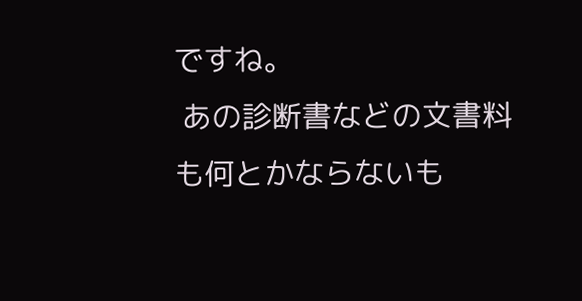ですね。
 あの診断書などの文書料も何とかならないも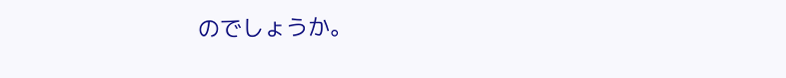のでしょうか。